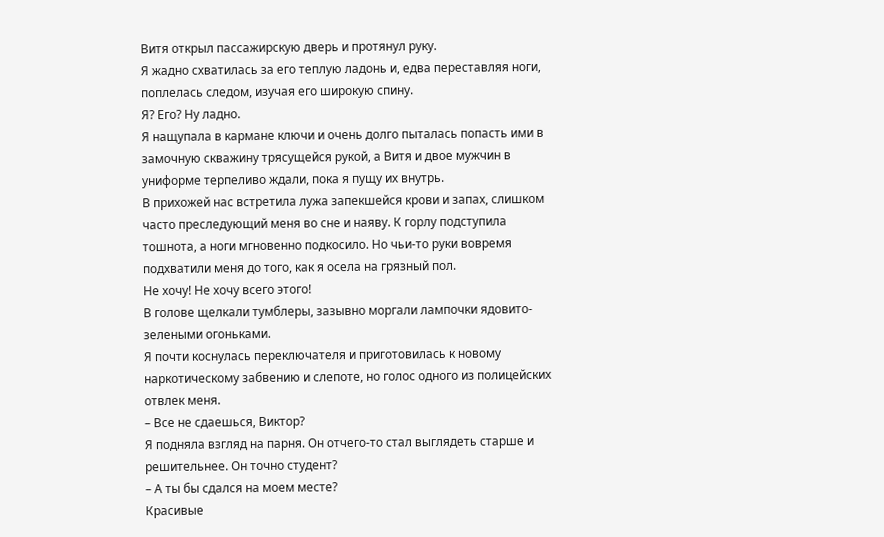Витя открыл пассажирскую дверь и протянул руку.
Я жадно схватилась за его теплую ладонь и, едва переставляя ноги, поплелась следом, изучая его широкую спину.
Я? Его? Ну ладно.
Я нащупала в кармане ключи и очень долго пыталась попасть ими в замочную скважину трясущейся рукой, а Витя и двое мужчин в униформе терпеливо ждали, пока я пущу их внутрь.
В прихожей нас встретила лужа запекшейся крови и запах, слишком часто преследующий меня во сне и наяву. К горлу подступила тошнота, а ноги мгновенно подкосило. Но чьи-то руки вовремя подхватили меня до того, как я осела на грязный пол.
Не хочу! Не хочу всего этого!
В голове щелкали тумблеры, зазывно моргали лампочки ядовито-зелеными огоньками.
Я почти коснулась переключателя и приготовилась к новому наркотическому забвению и слепоте, но голос одного из полицейских отвлек меня.
– Все не сдаешься, Виктор?
Я подняла взгляд на парня. Он отчего-то стал выглядеть старше и решительнее. Он точно студент?
– А ты бы сдался на моем месте?
Красивые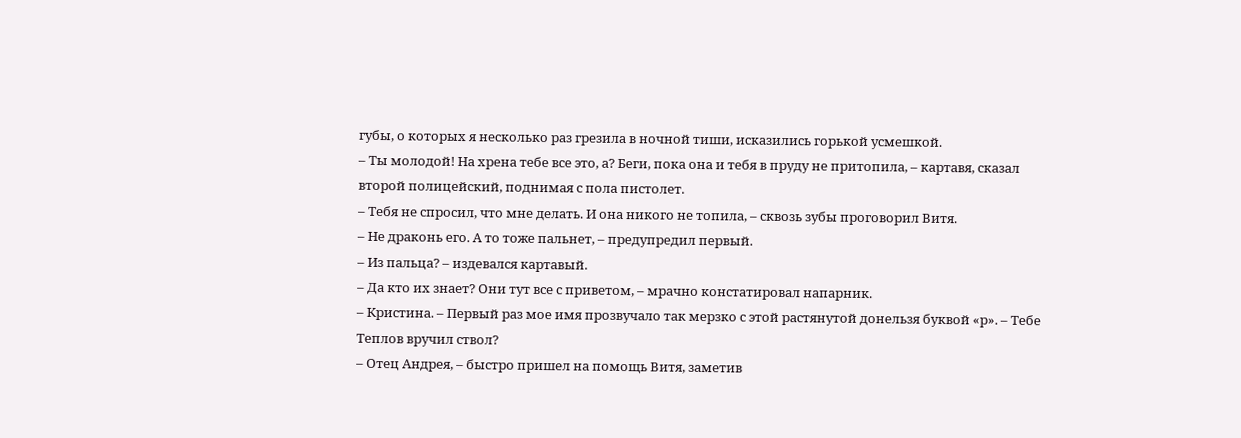губы, о которых я несколько раз грезила в ночной тиши, исказились горькой усмешкой.
– Ты молодой! На хрена тебе все это, а? Беги, пока она и тебя в пруду не притопила, – картавя, сказал второй полицейский, поднимая с пола пистолет.
– Тебя не спросил, что мне делать. И она никого не топила, – сквозь зубы проговорил Витя.
– Не драконь его. А то тоже пальнет, – предупредил первый.
– Из пальца? – издевался картавый.
– Да кто их знает? Они тут все с приветом, – мрачно констатировал напарник.
– Кристина. – Первый раз мое имя прозвучало так мерзко с этой растянутой донельзя буквой «р». – Тебе Теплов вручил ствол?
– Отец Андрея, – быстро пришел на помощь Витя, заметив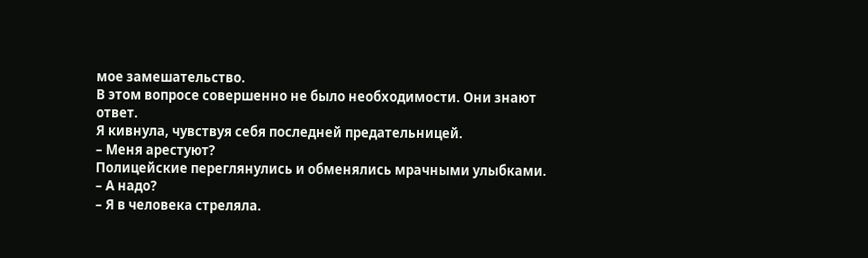мое замешательство.
В этом вопросе совершенно не было необходимости. Они знают ответ.
Я кивнула, чувствуя себя последней предательницей.
– Меня арестуют?
Полицейские переглянулись и обменялись мрачными улыбками.
– А надо?
– Я в человека стреляла.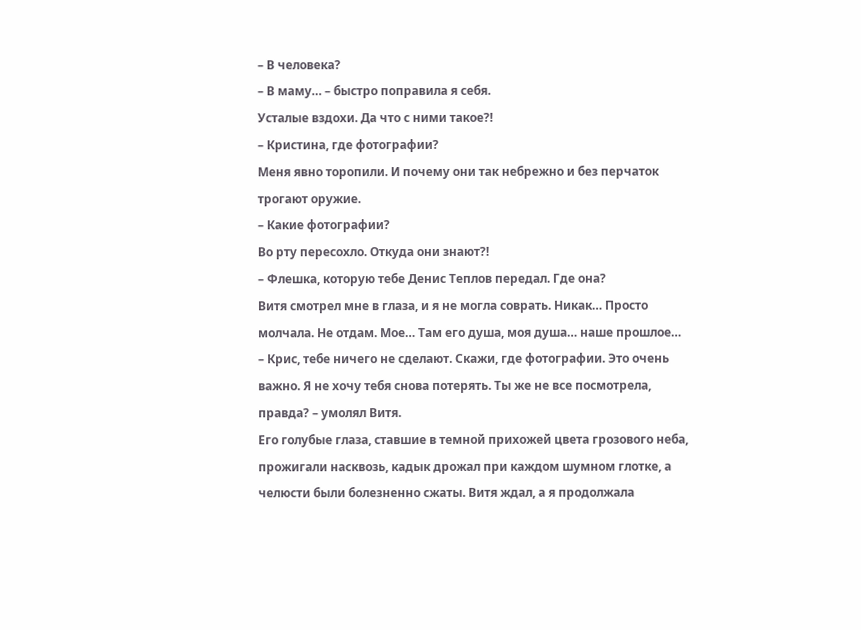– В человека?
– В маму… – быстро поправила я себя.
Усталые вздохи. Да что с ними такое?!
– Кристина, где фотографии?
Меня явно торопили. И почему они так небрежно и без перчаток трогают оружие.
– Какие фотографии?
Во рту пересохло. Откуда они знают?!
– Флешка, которую тебе Денис Теплов передал. Где она?
Витя смотрел мне в глаза, и я не могла соврать. Никак… Просто молчала. Не отдам. Мое… Там его душа, моя душа… наше прошлое…
– Крис, тебе ничего не сделают. Скажи, где фотографии. Это очень важно. Я не хочу тебя снова потерять. Ты же не все посмотрела, правда? – умолял Витя.
Его голубые глаза, ставшие в темной прихожей цвета грозового неба, прожигали насквозь, кадык дрожал при каждом шумном глотке, а челюсти были болезненно сжаты. Витя ждал, а я продолжала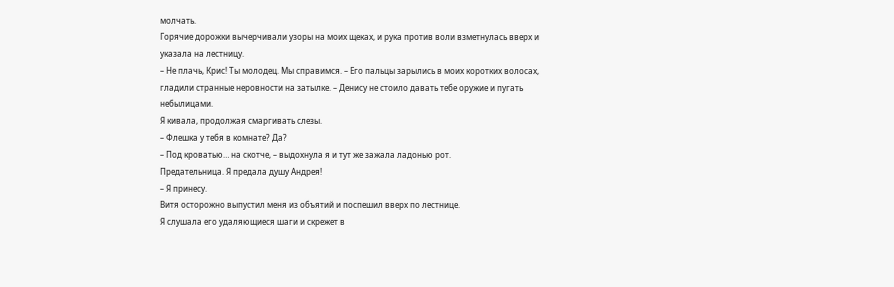молчать.
Горячие дорожки вычерчивали узоры на моих щеках, и рука против воли взметнулась вверх и указала на лестницу.
– Не плачь, Крис! Ты молодец. Мы справимся. – Его пальцы зарылись в моих коротких волосах, гладили странные неровности на затылке. – Денису не стоило давать тебе оружие и пугать небылицами.
Я кивала, продолжая смаргивать слезы.
– Флешка у тебя в комнате? Да?
– Под кроватью… на скотче, – выдохнула я и тут же зажала ладонью рот.
Предательница. Я предала душу Андрея!
– Я принесу.
Витя осторожно выпустил меня из объятий и поспешил вверх по лестнице.
Я слушала его удаляющиеся шаги и скрежет в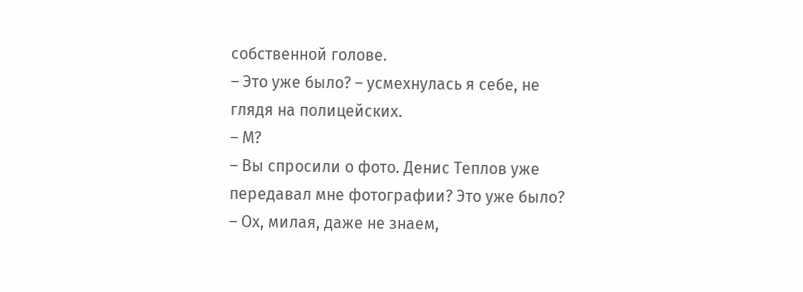собственной голове.
– Это уже было? – усмехнулась я себе, не глядя на полицейских.
– М?
– Вы спросили о фото. Денис Теплов уже передавал мне фотографии? Это уже было?
– Ох, милая, даже не знаем,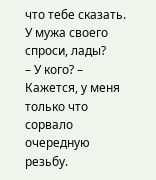что тебе сказать. У мужа своего спроси, лады?
– У кого? – Кажется, у меня только что сорвало очередную резьбу.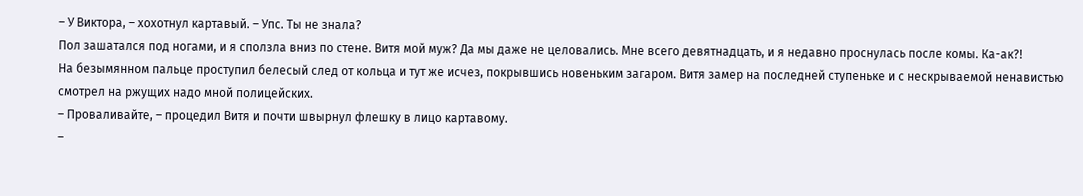– У Виктора, – хохотнул картавый. – Упс. Ты не знала?
Пол зашатался под ногами, и я сползла вниз по стене. Витя мой муж? Да мы даже не целовались. Мне всего девятнадцать, и я недавно проснулась после комы. Ка-ак?!
На безымянном пальце проступил белесый след от кольца и тут же исчез, покрывшись новеньким загаром. Витя замер на последней ступеньке и с нескрываемой ненавистью смотрел на ржущих надо мной полицейских.
– Проваливайте, – процедил Витя и почти швырнул флешку в лицо картавому.
–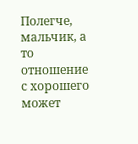Полегче, мальчик, а то отношение с хорошего может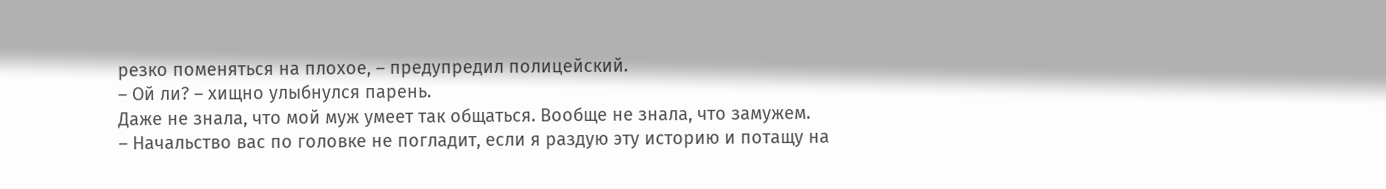резко поменяться на плохое, – предупредил полицейский.
– Ой ли? – хищно улыбнулся парень.
Даже не знала, что мой муж умеет так общаться. Вообще не знала, что замужем.
– Начальство вас по головке не погладит, если я раздую эту историю и потащу на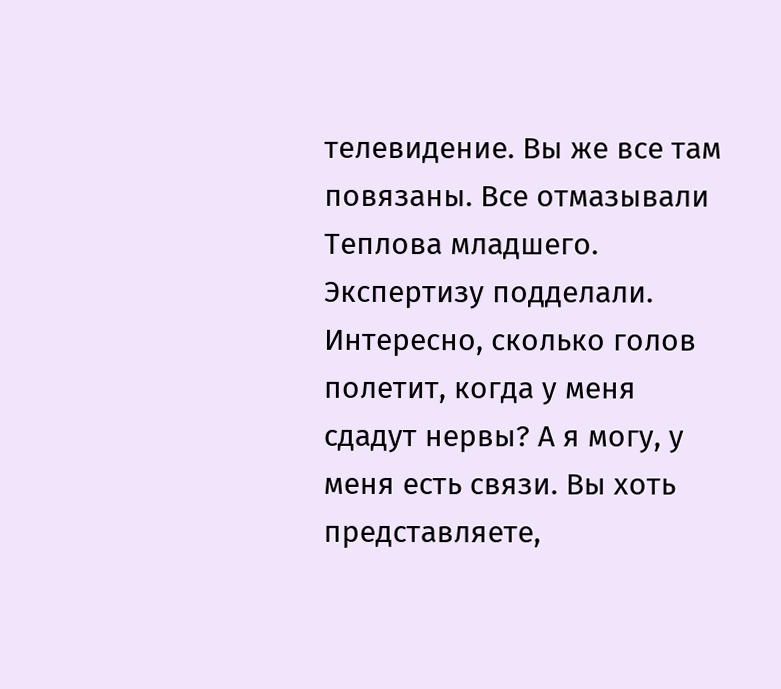телевидение. Вы же все там повязаны. Все отмазывали Теплова младшего. Экспертизу подделали. Интересно, сколько голов полетит, когда у меня сдадут нервы? А я могу, у меня есть связи. Вы хоть представляете,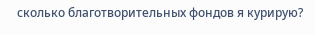сколько благотворительных фондов я курирую?